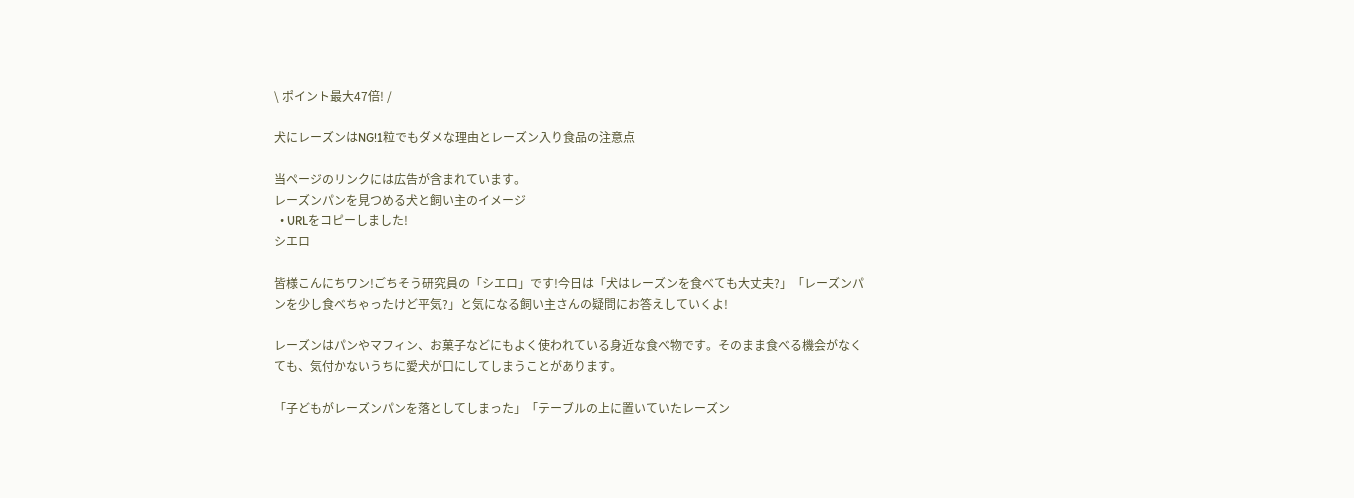\ ポイント最大47倍! /

犬にレーズンはNG!1粒でもダメな理由とレーズン入り食品の注意点

当ページのリンクには広告が含まれています。
レーズンパンを見つめる犬と飼い主のイメージ
  • URLをコピーしました!
シエロ

皆様こんにちワン!ごちそう研究員の「シエロ」です!今日は「犬はレーズンを食べても大丈夫?」「レーズンパンを少し食べちゃったけど平気?」と気になる飼い主さんの疑問にお答えしていくよ!

レーズンはパンやマフィン、お菓子などにもよく使われている身近な食べ物です。そのまま食べる機会がなくても、気付かないうちに愛犬が口にしてしまうことがあります。

「子どもがレーズンパンを落としてしまった」「テーブルの上に置いていたレーズン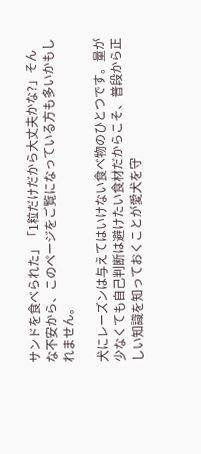サンドを食べられた」「1粒だけだから大丈夫かな?」そんな不安から、このページをご覧になっている方も多いかもしれません。

犬にレーズンは与えてはいけない食べ物のひとつです。量が少なくても自己判断は避けたい食材だからこそ、普段から正しい知識を知っておくことが愛犬を守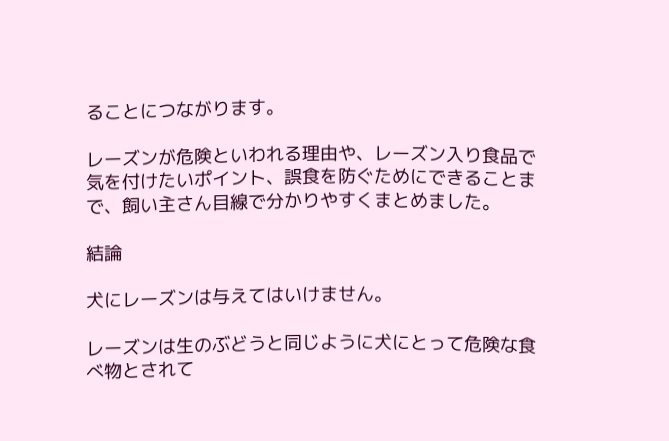ることにつながります。

レーズンが危険といわれる理由や、レーズン入り食品で気を付けたいポイント、誤食を防ぐためにできることまで、飼い主さん目線で分かりやすくまとめました。

結論

犬にレーズンは与えてはいけません。

レーズンは生のぶどうと同じように犬にとって危険な食べ物とされて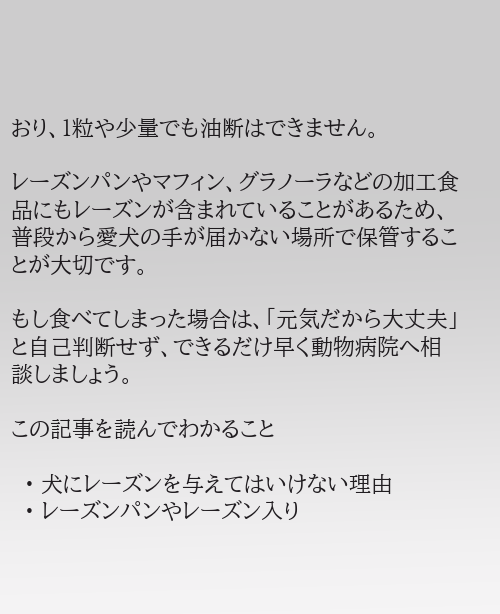おり、1粒や少量でも油断はできません。

レーズンパンやマフィン、グラノーラなどの加工食品にもレーズンが含まれていることがあるため、普段から愛犬の手が届かない場所で保管することが大切です。

もし食べてしまった場合は、「元気だから大丈夫」と自己判断せず、できるだけ早く動物病院へ相談しましょう。

この記事を読んでわかること

  • 犬にレーズンを与えてはいけない理由
  • レーズンパンやレーズン入り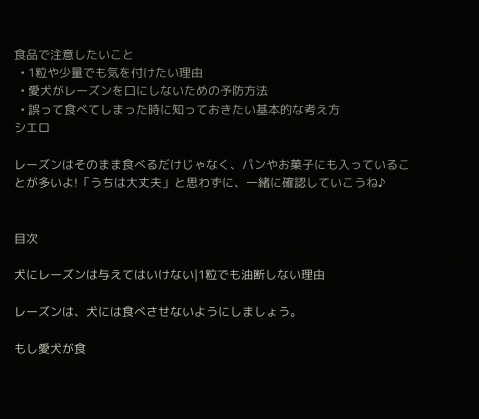食品で注意したいこと
  • 1粒や少量でも気を付けたい理由
  • 愛犬がレーズンを口にしないための予防方法
  • 誤って食べてしまった時に知っておきたい基本的な考え方
シエロ

レーズンはそのまま食べるだけじゃなく、パンやお菓子にも入っていることが多いよ!「うちは大丈夫」と思わずに、一緒に確認していこうね♪


目次

犬にレーズンは与えてはいけない|1粒でも油断しない理由

レーズンは、犬には食べさせないようにしましょう。

もし愛犬が食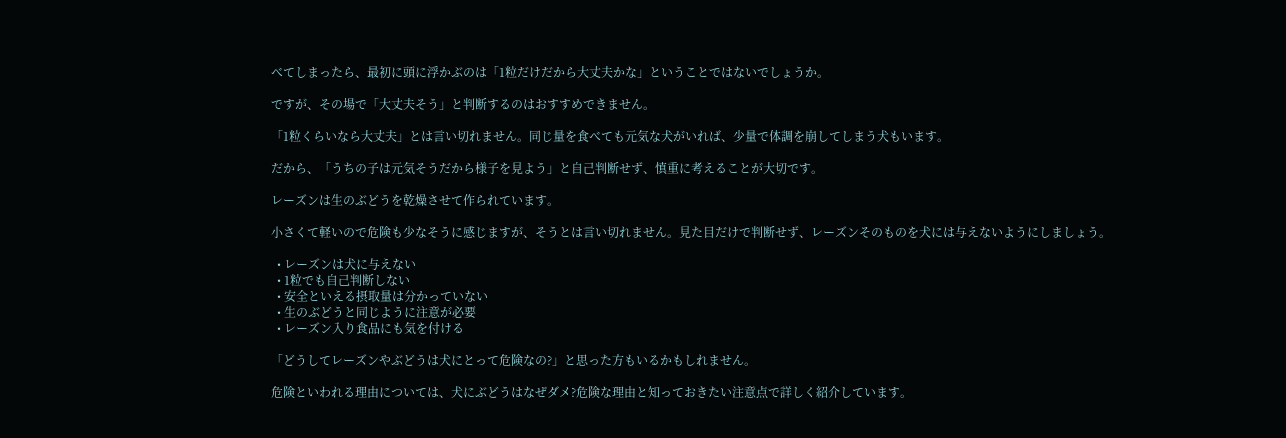べてしまったら、最初に頭に浮かぶのは「1粒だけだから大丈夫かな」ということではないでしょうか。

ですが、その場で「大丈夫そう」と判断するのはおすすめできません。

「1粒くらいなら大丈夫」とは言い切れません。同じ量を食べても元気な犬がいれば、少量で体調を崩してしまう犬もいます。

だから、「うちの子は元気そうだから様子を見よう」と自己判断せず、慎重に考えることが大切です。

レーズンは生のぶどうを乾燥させて作られています。

小さくて軽いので危険も少なそうに感じますが、そうとは言い切れません。見た目だけで判断せず、レーズンそのものを犬には与えないようにしましょう。

  • レーズンは犬に与えない
  • 1粒でも自己判断しない
  • 安全といえる摂取量は分かっていない
  • 生のぶどうと同じように注意が必要
  • レーズン入り食品にも気を付ける

「どうしてレーズンやぶどうは犬にとって危険なの?」と思った方もいるかもしれません。

危険といわれる理由については、犬にぶどうはなぜダメ?危険な理由と知っておきたい注意点で詳しく紹介しています。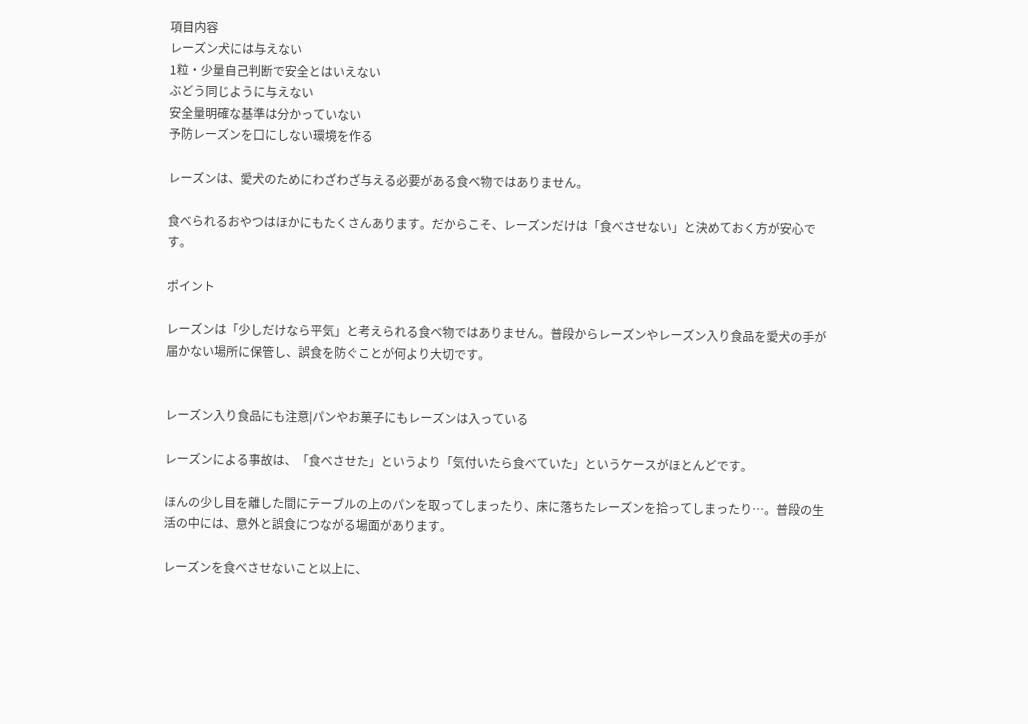項目内容
レーズン犬には与えない
1粒・少量自己判断で安全とはいえない
ぶどう同じように与えない
安全量明確な基準は分かっていない
予防レーズンを口にしない環境を作る

レーズンは、愛犬のためにわざわざ与える必要がある食べ物ではありません。

食べられるおやつはほかにもたくさんあります。だからこそ、レーズンだけは「食べさせない」と決めておく方が安心です。

ポイント

レーズンは「少しだけなら平気」と考えられる食べ物ではありません。普段からレーズンやレーズン入り食品を愛犬の手が届かない場所に保管し、誤食を防ぐことが何より大切です。


レーズン入り食品にも注意|パンやお菓子にもレーズンは入っている

レーズンによる事故は、「食べさせた」というより「気付いたら食べていた」というケースがほとんどです。

ほんの少し目を離した間にテーブルの上のパンを取ってしまったり、床に落ちたレーズンを拾ってしまったり…。普段の生活の中には、意外と誤食につながる場面があります。

レーズンを食べさせないこと以上に、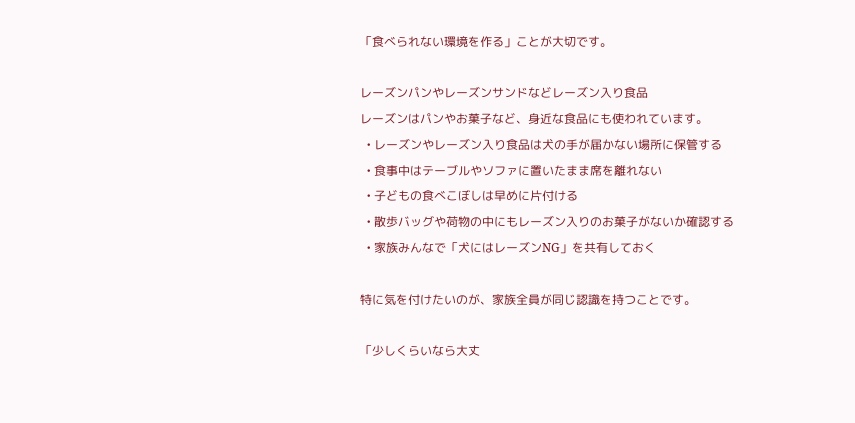「食べられない環境を作る」ことが大切です。

レーズンパンやレーズンサンドなどレーズン入り食品
レーズンはパンやお菓子など、身近な食品にも使われています。
  • レーズンやレーズン入り食品は犬の手が届かない場所に保管する
  • 食事中はテーブルやソファに置いたまま席を離れない
  • 子どもの食べこぼしは早めに片付ける
  • 散歩バッグや荷物の中にもレーズン入りのお菓子がないか確認する
  • 家族みんなで「犬にはレーズンNG」を共有しておく

特に気を付けたいのが、家族全員が同じ認識を持つことです。

「少しくらいなら大丈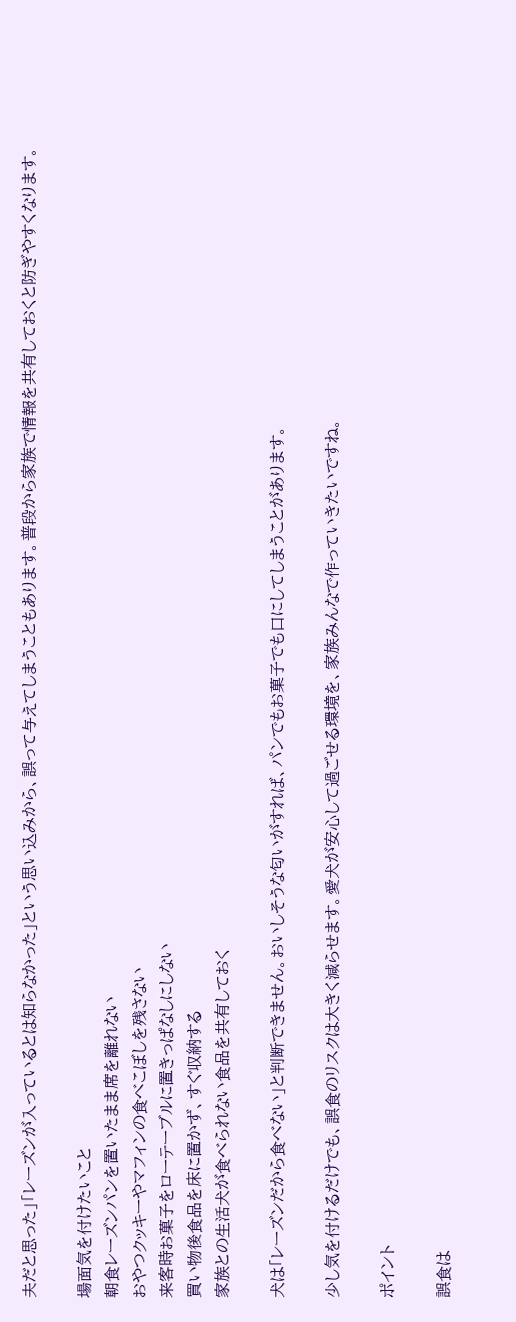夫だと思った」「レーズンが入っているとは知らなかった」という思い込みから、誤って与えてしまうこともあります。普段から家族で情報を共有しておくと防ぎやすくなります。

場面気を付けたいこと
朝食レーズンパンを置いたまま席を離れない
おやつクッキーやマフィンの食べこぼしを残さない
来客時お菓子をローテーブルに置きっぱなしにしない
買い物後食品を床に置かず、すぐ収納する
家族との生活犬が食べられない食品を共有しておく

犬は「レーズンだから食べない」と判断できません。おいしそうな匂いがすれば、パンでもお菓子でも口にしてしまうことがあります。

少し気を付けるだけでも、誤食のリスクは大きく減らせます。愛犬が安心して過ごせる環境を、家族みんなで作っていきたいですね。

ポイント

誤食は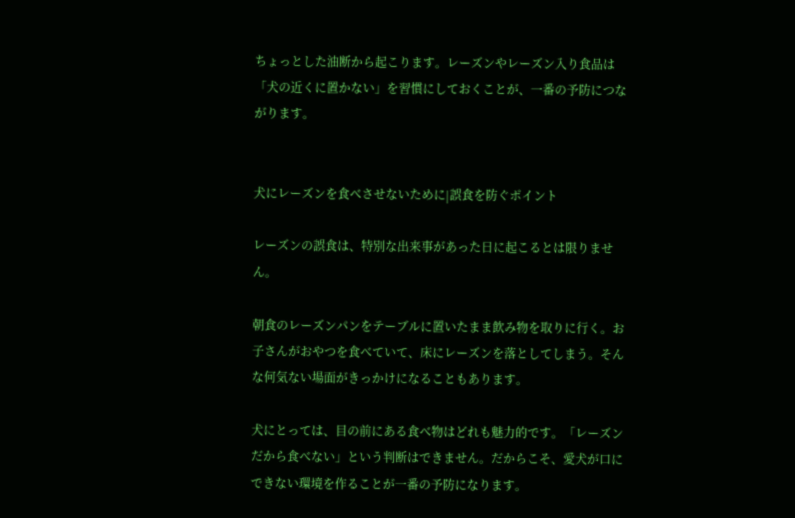ちょっとした油断から起こります。レーズンやレーズン入り食品は「犬の近くに置かない」を習慣にしておくことが、一番の予防につながります。


犬にレーズンを食べさせないために|誤食を防ぐポイント

レーズンの誤食は、特別な出来事があった日に起こるとは限りません。

朝食のレーズンパンをテーブルに置いたまま飲み物を取りに行く。お子さんがおやつを食べていて、床にレーズンを落としてしまう。そんな何気ない場面がきっかけになることもあります。

犬にとっては、目の前にある食べ物はどれも魅力的です。「レーズンだから食べない」という判断はできません。だからこそ、愛犬が口にできない環境を作ることが一番の予防になります。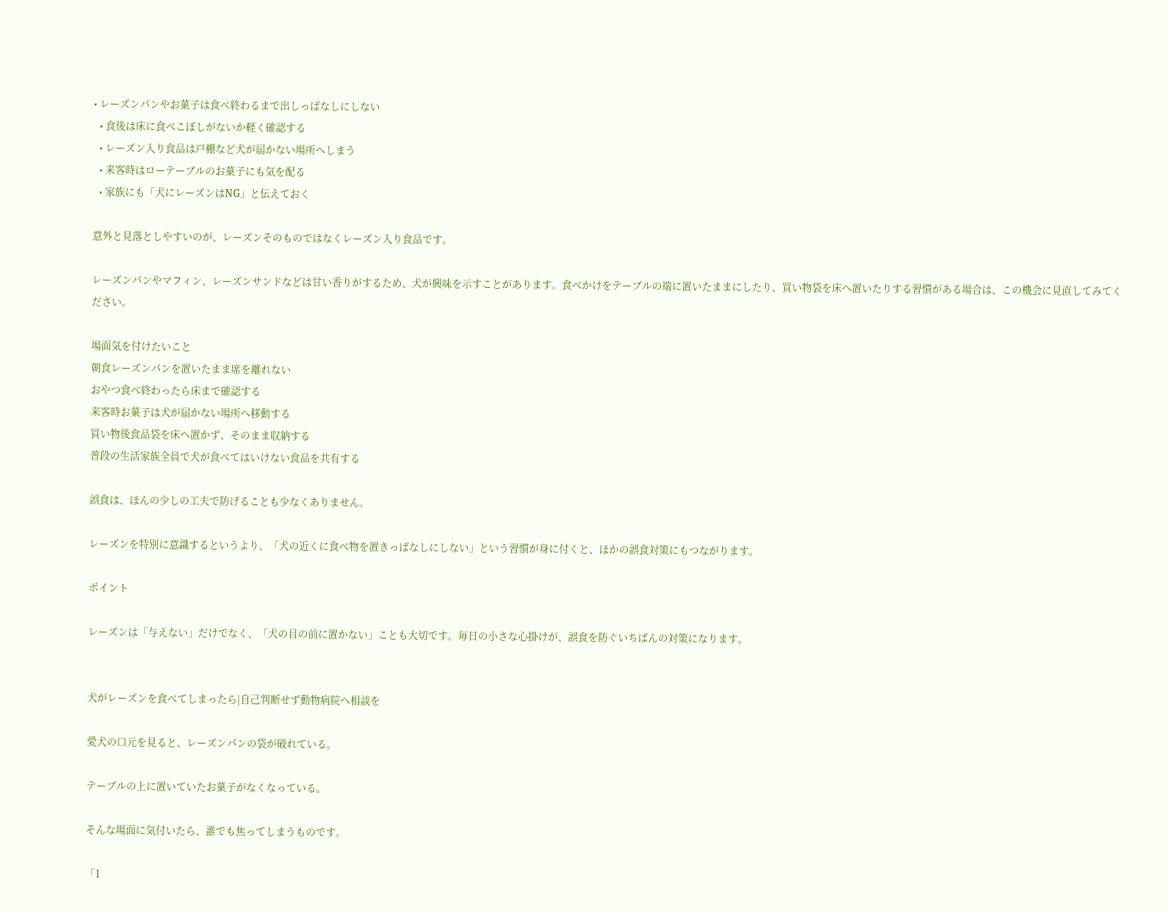• レーズンパンやお菓子は食べ終わるまで出しっぱなしにしない
  • 食後は床に食べこぼしがないか軽く確認する
  • レーズン入り食品は戸棚など犬が届かない場所へしまう
  • 来客時はローテーブルのお菓子にも気を配る
  • 家族にも「犬にレーズンはNG」と伝えておく

意外と見落としやすいのが、レーズンそのものではなくレーズン入り食品です。

レーズンパンやマフィン、レーズンサンドなどは甘い香りがするため、犬が興味を示すことがあります。食べかけをテーブルの端に置いたままにしたり、買い物袋を床へ置いたりする習慣がある場合は、この機会に見直してみてください。

場面気を付けたいこと
朝食レーズンパンを置いたまま席を離れない
おやつ食べ終わったら床まで確認する
来客時お菓子は犬が届かない場所へ移動する
買い物後食品袋を床へ置かず、そのまま収納する
普段の生活家族全員で犬が食べてはいけない食品を共有する

誤食は、ほんの少しの工夫で防げることも少なくありません。

レーズンを特別に意識するというより、「犬の近くに食べ物を置きっぱなしにしない」という習慣が身に付くと、ほかの誤食対策にもつながります。

ポイント

レーズンは「与えない」だけでなく、「犬の目の前に置かない」ことも大切です。毎日の小さな心掛けが、誤食を防ぐいちばんの対策になります。


犬がレーズンを食べてしまったら|自己判断せず動物病院へ相談を

愛犬の口元を見ると、レーズンパンの袋が破れている。

テーブルの上に置いていたお菓子がなくなっている。

そんな場面に気付いたら、誰でも焦ってしまうものです。

「1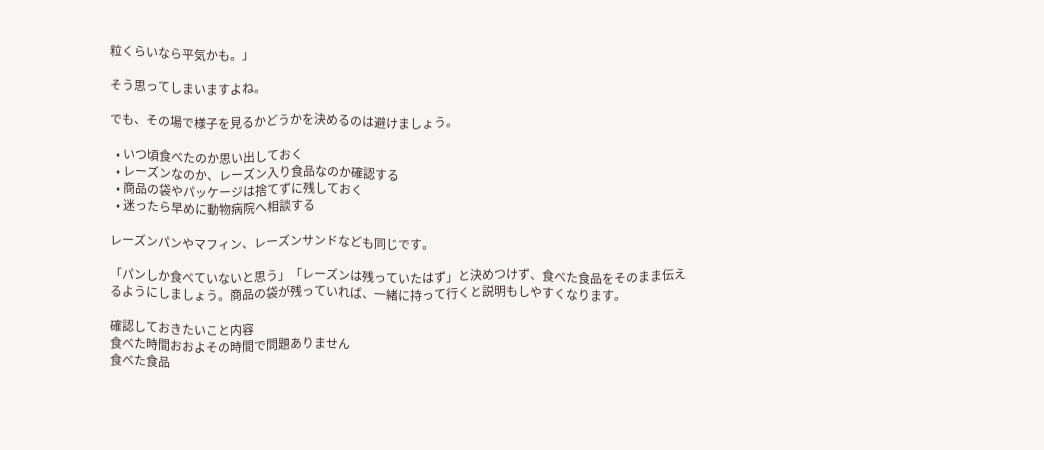粒くらいなら平気かも。」

そう思ってしまいますよね。

でも、その場で様子を見るかどうかを決めるのは避けましょう。

  • いつ頃食べたのか思い出しておく
  • レーズンなのか、レーズン入り食品なのか確認する
  • 商品の袋やパッケージは捨てずに残しておく
  • 迷ったら早めに動物病院へ相談する

レーズンパンやマフィン、レーズンサンドなども同じです。

「パンしか食べていないと思う」「レーズンは残っていたはず」と決めつけず、食べた食品をそのまま伝えるようにしましょう。商品の袋が残っていれば、一緒に持って行くと説明もしやすくなります。

確認しておきたいこと内容
食べた時間おおよその時間で問題ありません
食べた食品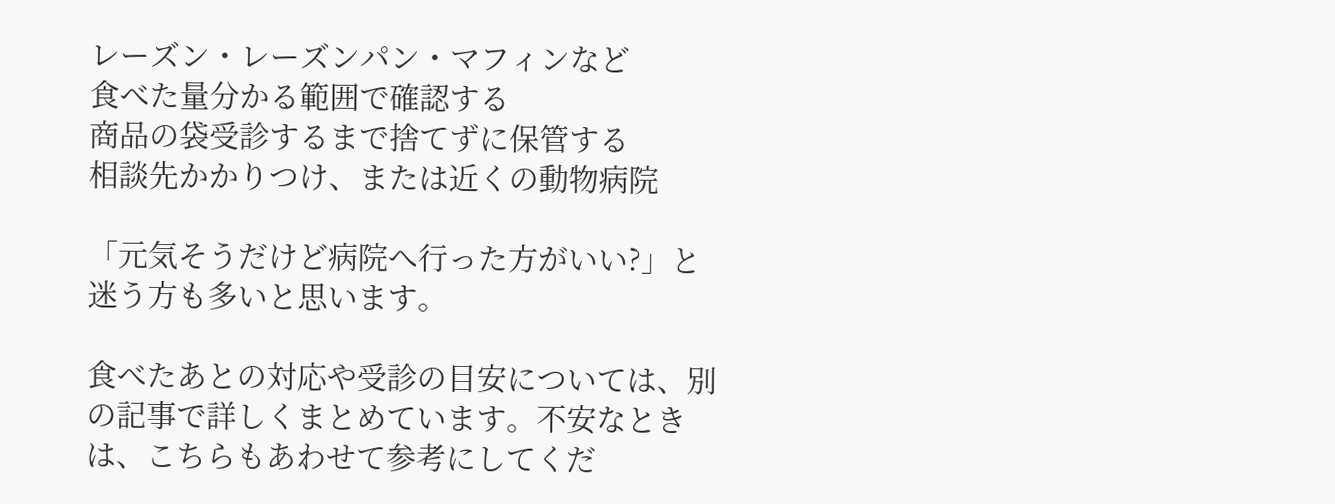レーズン・レーズンパン・マフィンなど
食べた量分かる範囲で確認する
商品の袋受診するまで捨てずに保管する
相談先かかりつけ、または近くの動物病院

「元気そうだけど病院へ行った方がいい?」と迷う方も多いと思います。

食べたあとの対応や受診の目安については、別の記事で詳しくまとめています。不安なときは、こちらもあわせて参考にしてくだ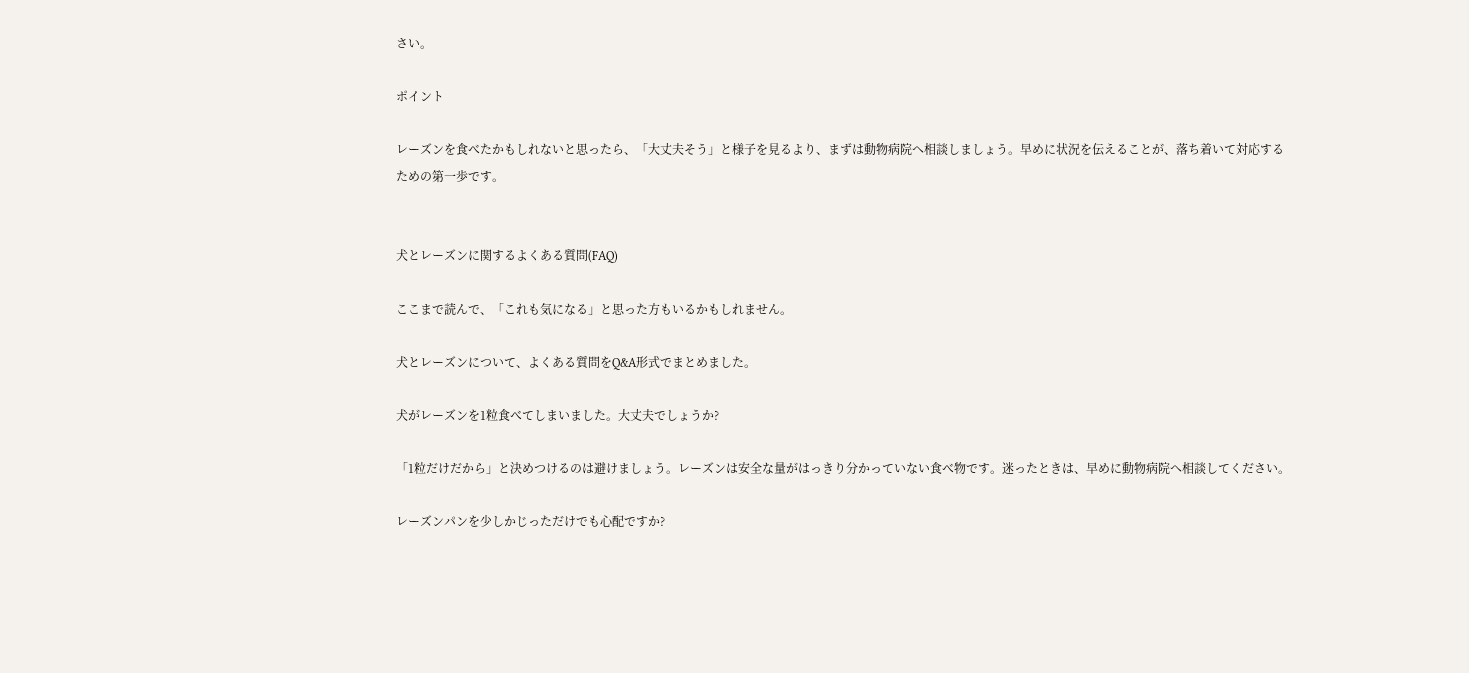さい。

ポイント

レーズンを食べたかもしれないと思ったら、「大丈夫そう」と様子を見るより、まずは動物病院へ相談しましょう。早めに状況を伝えることが、落ち着いて対応するための第一歩です。


犬とレーズンに関するよくある質問(FAQ)

ここまで読んで、「これも気になる」と思った方もいるかもしれません。

犬とレーズンについて、よくある質問をQ&A形式でまとめました。

犬がレーズンを1粒食べてしまいました。大丈夫でしょうか?

「1粒だけだから」と決めつけるのは避けましょう。レーズンは安全な量がはっきり分かっていない食べ物です。迷ったときは、早めに動物病院へ相談してください。

レーズンパンを少しかじっただけでも心配ですか?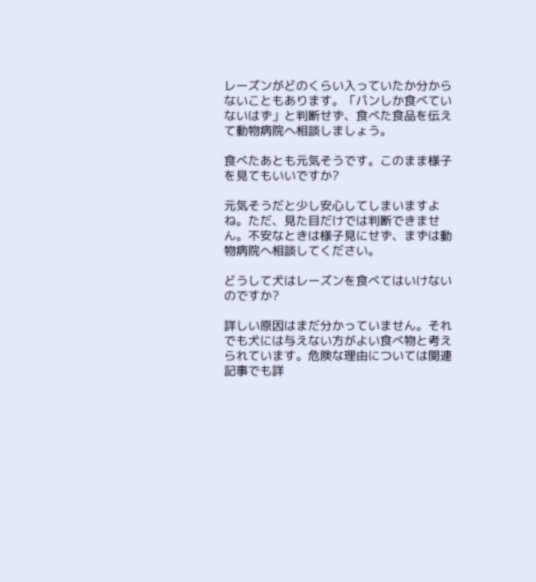レーズンがどのくらい入っていたか分からないこともあります。「パンしか食べていないはず」と判断せず、食べた食品を伝えて動物病院へ相談しましょう。

食べたあとも元気そうです。このまま様子を見てもいいですか?

元気そうだと少し安心してしまいますよね。ただ、見た目だけでは判断できません。不安なときは様子見にせず、まずは動物病院へ相談してください。

どうして犬はレーズンを食べてはいけないのですか?

詳しい原因はまだ分かっていません。それでも犬には与えない方がよい食べ物と考えられています。危険な理由については関連記事でも詳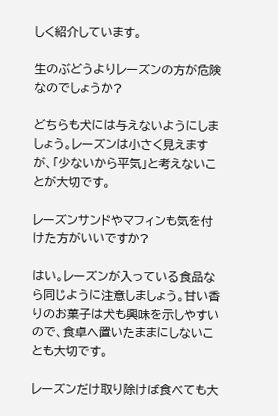しく紹介しています。

生のぶどうよりレーズンの方が危険なのでしょうか?

どちらも犬には与えないようにしましょう。レーズンは小さく見えますが、「少ないから平気」と考えないことが大切です。

レーズンサンドやマフィンも気を付けた方がいいですか?

はい。レーズンが入っている食品なら同じように注意しましょう。甘い香りのお菓子は犬も興味を示しやすいので、食卓へ置いたままにしないことも大切です。

レーズンだけ取り除けば食べても大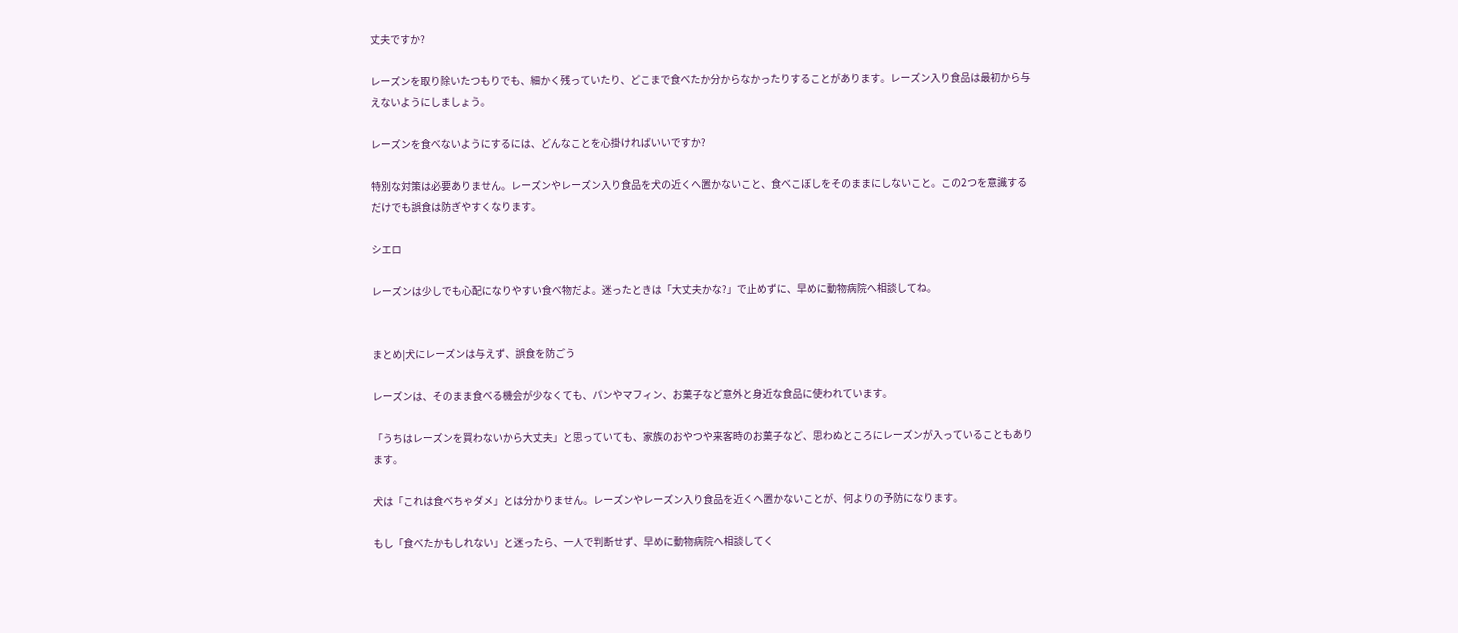丈夫ですか?

レーズンを取り除いたつもりでも、細かく残っていたり、どこまで食べたか分からなかったりすることがあります。レーズン入り食品は最初から与えないようにしましょう。

レーズンを食べないようにするには、どんなことを心掛ければいいですか?

特別な対策は必要ありません。レーズンやレーズン入り食品を犬の近くへ置かないこと、食べこぼしをそのままにしないこと。この2つを意識するだけでも誤食は防ぎやすくなります。

シエロ

レーズンは少しでも心配になりやすい食べ物だよ。迷ったときは「大丈夫かな?」で止めずに、早めに動物病院へ相談してね。


まとめ|犬にレーズンは与えず、誤食を防ごう

レーズンは、そのまま食べる機会が少なくても、パンやマフィン、お菓子など意外と身近な食品に使われています。

「うちはレーズンを買わないから大丈夫」と思っていても、家族のおやつや来客時のお菓子など、思わぬところにレーズンが入っていることもあります。

犬は「これは食べちゃダメ」とは分かりません。レーズンやレーズン入り食品を近くへ置かないことが、何よりの予防になります。

もし「食べたかもしれない」と迷ったら、一人で判断せず、早めに動物病院へ相談してく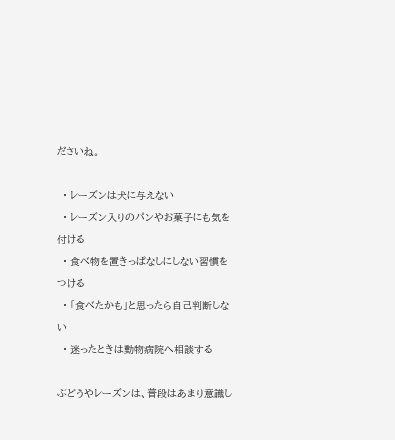ださいね。

  • レーズンは犬に与えない
  • レーズン入りのパンやお菓子にも気を付ける
  • 食べ物を置きっぱなしにしない習慣をつける
  • 「食べたかも」と思ったら自己判断しない
  • 迷ったときは動物病院へ相談する

ぶどうやレーズンは、普段はあまり意識し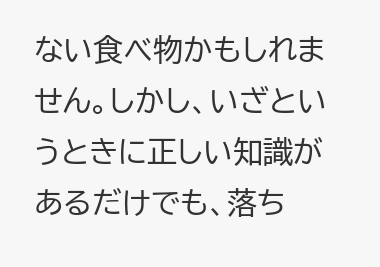ない食べ物かもしれません。しかし、いざというときに正しい知識があるだけでも、落ち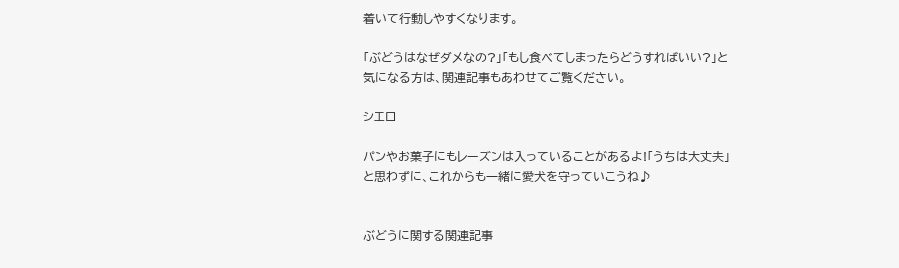着いて行動しやすくなります。

「ぶどうはなぜダメなの?」「もし食べてしまったらどうすればいい?」と気になる方は、関連記事もあわせてご覧ください。

シエロ

パンやお菓子にもレーズンは入っていることがあるよ!「うちは大丈夫」と思わずに、これからも一緒に愛犬を守っていこうね♪


ぶどうに関する関連記事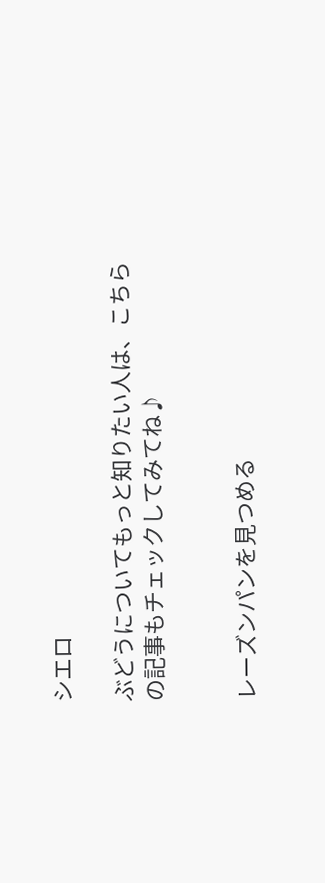シエロ

ぶどうについてもっと知りたい人は、こちらの記事もチェックしてみてね♪


レーズンパンを見つめる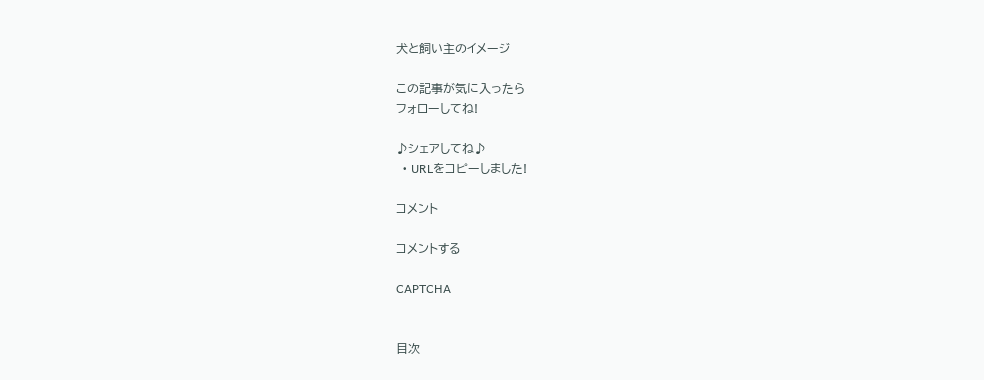犬と飼い主のイメージ

この記事が気に入ったら
フォローしてね!

♪シェアしてね♪
  • URLをコピーしました!

コメント

コメントする

CAPTCHA


目次